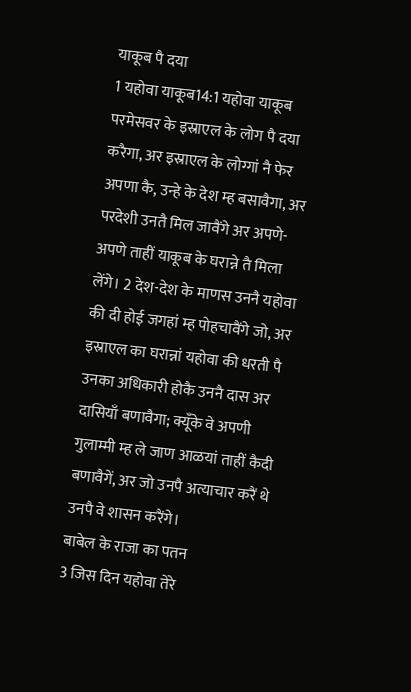याकूब पै दया
1 यहोवा याकूब14:1 यहोवा याकूब परमेसवर के इस्राएल के लोग पै दया करैगा, अर इस्राएल के लोग्गां नै फेर अपणा कै, उन्हे के देश म्ह बसावैगा, अर परदेशी उनतै मिल जावैंगे अर अपणे-अपणे ताहीं याकूब के घरान्ने तै मिला लेंगे। 2 देश-देश के माणस उननै यहोवा की दी होई जगहां म्ह पोहचावैंगे जो, अर इस्राएल का घरान्नां यहोवा की धरती पै उनका अधिकारी होकै उननै दास अर दासियाँ बणावैगा; क्यूँके वे अपणी गुलाम्मी म्ह ले जाण आळयां ताहीं कैदी बणावैगें, अर जो उनपै अत्याचार करैं थे उनपै वे शासन करैंगे।
बाबेल के राजा का पतन
3 जिस दिन यहोवा तेरे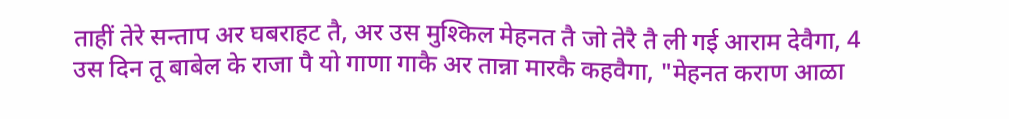ताहीं तेरे सन्ताप अर घबराहट तै, अर उस मुश्किल मेहनत तै जो तेरै तै ली गई आराम देवैगा, 4 उस दिन तू बाबेल के राजा पै यो गाणा गाकै अर तान्ना मारकै कहवैगा, "मेहनत कराण आळा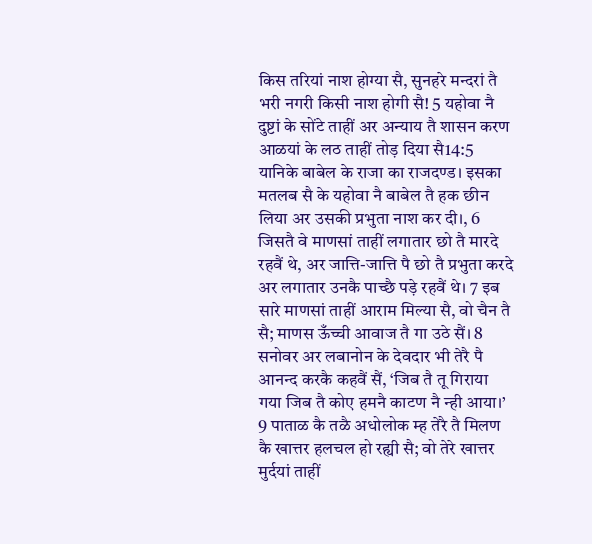किस तरियां नाश होग्या सै, सुनहरे मन्दरां तै भरी नगरी किसी नाश होगी सै! 5 यहोवा नै दुष्टां के सोंटे ताहीं अर अन्याय तै शासन करण आळयां के लठ ताहीं तोड़ दिया सै14:5 यानिके बाबेल के राजा का राजदण्ड। इसका मतलब सै के यहोवा नै बाबेल तै हक छीन लिया अर उसकी प्रभुता नाश कर दी।, 6 जिसतै वे माणसां ताहीं लगातार छो तै मारदे रहवैं थे, अर जात्ति-जात्ति पै छो तै प्रभुता करदे अर लगातार उनकै पाच्छै पड़े रहवैं थे। 7 इब सारे माणसां ताहीं आराम मिल्या सै, वो चैन तै सै; माणस ऊँच्ची आवाज तै गा उठे सैं। 8 सनोवर अर लबानोन के देवदार भी तेरै पै आनन्द करकै कहवैं सैं, ‘जिब तै तू गिराया गया जिब तै कोए हमनै काटण नै न्ही आया।’ 9 पाताळ कै तळै अधोलोक म्ह तेरै तै मिलण कै खात्तर हलचल हो रह्यी सै; वो तेरे खात्तर मुर्दयां ताहीं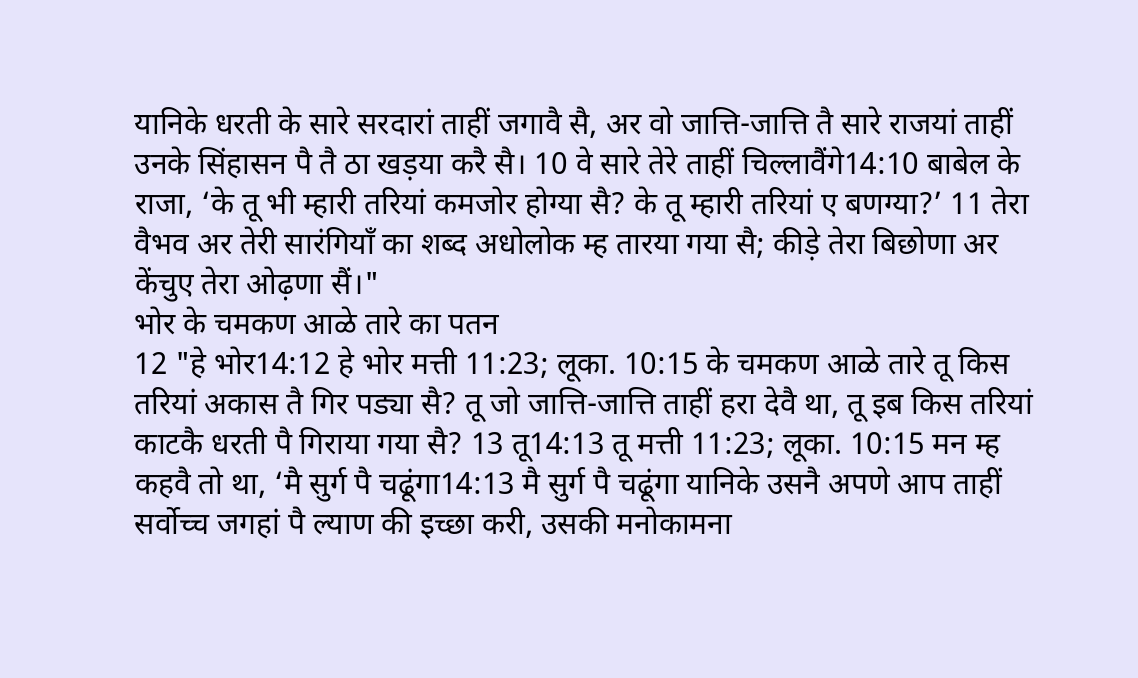यानिके धरती के सारे सरदारां ताहीं जगावै सै, अर वो जात्ति-जात्ति तै सारे राजयां ताहीं उनके सिंहासन पै तै ठा खड़या करै सै। 10 वे सारे तेरे ताहीं चिल्लावैंगे14:10 बाबेल के राजा, ‘के तू भी म्हारी तरियां कमजोर होग्या सै? के तू म्हारी तरियां ए बणग्या?’ 11 तेरा वैभव अर तेरी सारंगियाँ का शब्द अधोलोक म्ह तारया गया सै; कीड़े तेरा बिछोणा अर केंचुए तेरा ओढ़णा सैं।"
भोर के चमकण आळे तारे का पतन
12 "हे भोर14:12 हे भोर मत्ती 11:23; लूका. 10:15 के चमकण आळे तारे तू किस तरियां अकास तै गिर पड्या सै? तू जो जात्ति-जात्ति ताहीं हरा देवै था, तू इब किस तरियां काटकै धरती पै गिराया गया सै? 13 तू14:13 तू मत्ती 11:23; लूका. 10:15 मन म्ह कहवै तो था, ‘मै सुर्ग पै चढूंगा14:13 मै सुर्ग पै चढूंगा यानिके उसनै अपणे आप ताहीं सर्वोच्च जगहां पै ल्याण की इच्छा करी, उसकी मनोकामना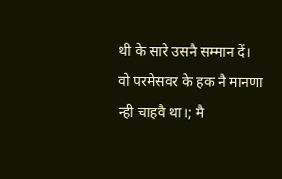थी के सारे उसनै सम्मान दें। वो परमेसवर के हक नै मानणा न्ही चाहवै था।; मै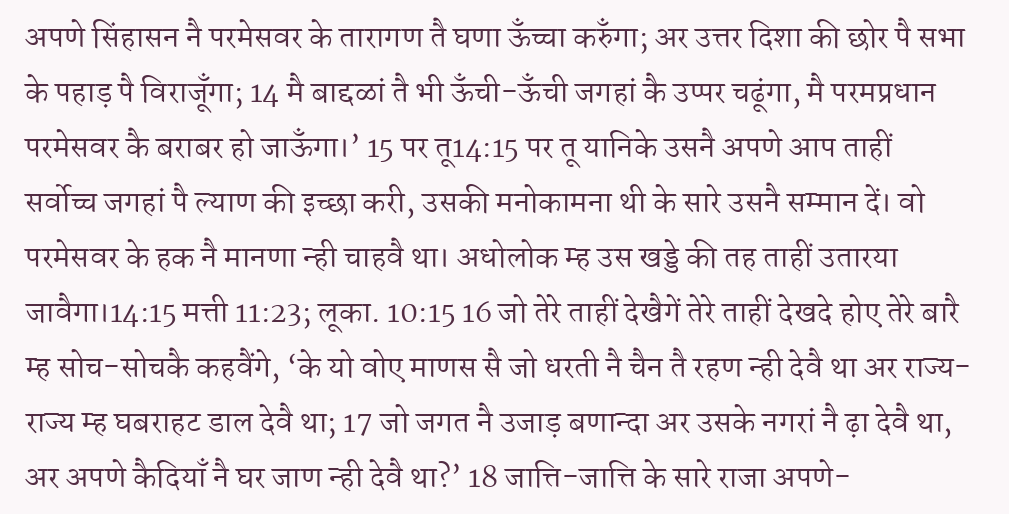अपणे सिंहासन नै परमेसवर के तारागण तै घणा ऊँच्चा करुँगा; अर उत्तर दिशा की छोर पै सभा के पहाड़ पै विराजूँगा; 14 मै बाद्दळां तै भी ऊँची-ऊँची जगहां कै उप्पर चढूंगा, मै परमप्रधान परमेसवर कै बराबर हो जाऊँगा।’ 15 पर तू14:15 पर तू यानिके उसनै अपणे आप ताहीं सर्वोच्च जगहां पै ल्याण की इच्छा करी, उसकी मनोकामना थी के सारे उसनै सम्मान दें। वो परमेसवर के हक नै मानणा न्ही चाहवै था। अधोलोक म्ह उस खड्डे की तह ताहीं उतारया जावैगा।14:15 मत्ती 11:23; लूका. 10:15 16 जो तेरे ताहीं देखैगें तेरे ताहीं देखदे होए तेरे बारै म्ह सोच-सोचकै कहवैंगे, ‘के यो वोए माणस सै जो धरती नै चैन तै रहण न्ही देवै था अर राज्य-राज्य म्ह घबराहट डाल देवै था; 17 जो जगत नै उजाड़ बणान्दा अर उसके नगरां नै ढ़ा देवै था, अर अपणे कैदियाँ नै घर जाण न्ही देवै था?’ 18 जात्ति-जात्ति के सारे राजा अपणे-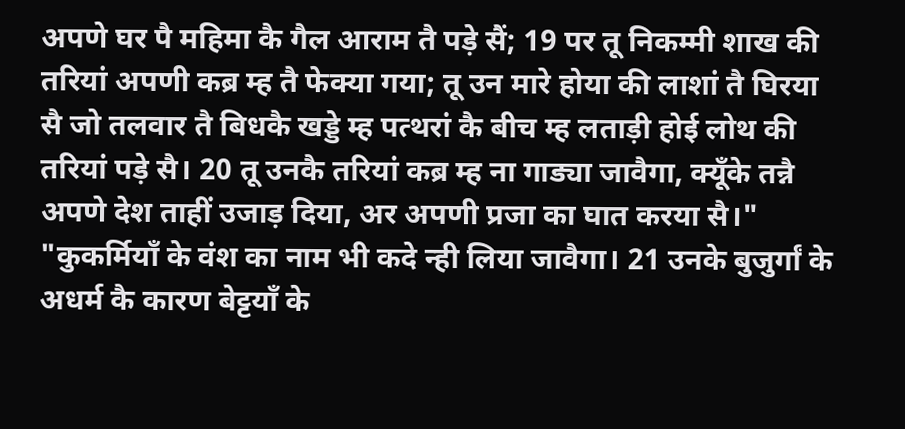अपणे घर पै महिमा कै गैल आराम तै पड़े सैं; 19 पर तू निकम्मी शाख की तरियां अपणी कब्र म्ह तै फेक्या गया; तू उन मारे होया की लाशां तै घिरया सै जो तलवार तै बिधकै खड्डे म्ह पत्थरां कै बीच म्ह लताड़ी होई लोथ की तरियां पड़े सै। 20 तू उनकै तरियां कब्र म्ह ना गाड्या जावैगा, क्यूँके तन्नै अपणे देश ताहीं उजाड़ दिया, अर अपणी प्रजा का घात करया सै।"
"कुकर्मियाँ के वंश का नाम भी कदे न्ही लिया जावैगा। 21 उनके बुजुर्गां के अधर्म कै कारण बेट्टयाँ के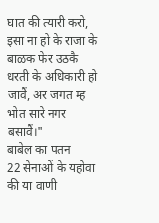घात की त्यारी करो, इसा ना हो के राजा के बाळक फेर उठकै धरती के अधिकारी हो जावैं, अर जगत म्ह भोत सारे नगर बसावैं।"
बाबेल का पतन
22 सेनाओं के यहोवा की या वाणी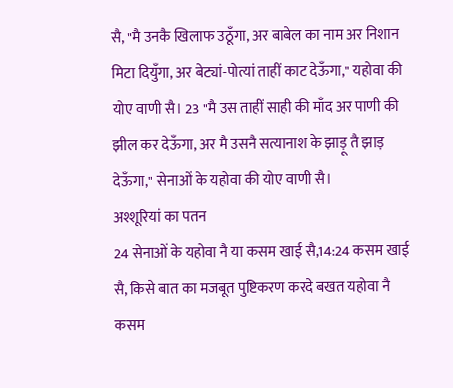सै, "मै उनकै खिलाफ उठूँगा, अर बाबेल का नाम अर निशान मिटा दियुँगा, अर बेट्यां-पोत्यां ताहीं काट देऊँगा," यहोवा की योए वाणी सै। 23 "मै उस ताहीं साही की माँद अर पाणी की झील कर देऊँगा, अर मै उसनै सत्यानाश के झाड़ू तै झाड़ देऊँगा," सेनाओं के यहोवा की योए वाणी सै।
अश्शूरियां का पतन
24 सेनाओं के यहोवा नै या कसम खाई सै,14:24 कसम खाई सै, किसे बात का मजबूत पुष्टिकरण करदे बखत यहोवा नै कसम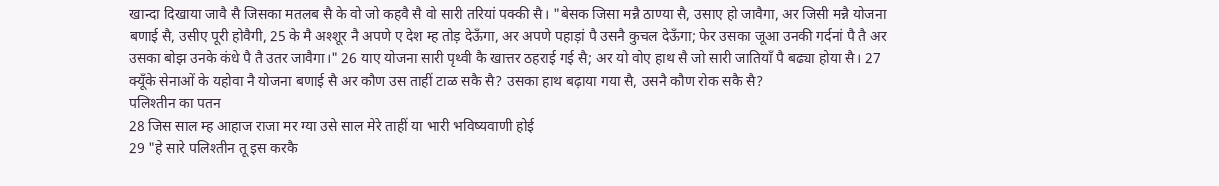खान्दा दिखाया जावै सै जिसका मतलब सै के वो जो कहवै सै वो सारी तरियां पक्की सै। "बेसक जिसा मन्नै ठाण्या सै, उसाए हो जावैगा, अर जिसी मन्नै योजना बणाई सै, उसीए पूरी होवैगी, 25 के मै अश्शूर नै अपणे ए देश म्ह तोड़ देऊँगा, अर अपणे पहाड़ां पै उसनै कुचल देऊँगा; फेर उसका जूआ उनकी गर्दनां पै तै अर उसका बोझ उनके कंधे पै तै उतर जावैगा।" 26 याए योजना सारी पृथ्वी कै खात्तर ठहराई गई सै; अर यो वोए हाथ सै जो सारी जातियाँ पै बढ्या होया सै। 27 क्यूँके सेनाओं के यहोवा नै योजना बणाई सै अर कौण उस ताहीं टाळ सकै सै? उसका हाथ बढ़ाया गया सै, उसनै कौण रोक सकै सै?
पलिश्तीन का पतन
28 जिस साल म्ह आहाज राजा मर ग्या उसे साल मेरे ताहीं या भारी भविष्यवाणी होई
29 "हे सारे पलिश्तीन तू इस करकै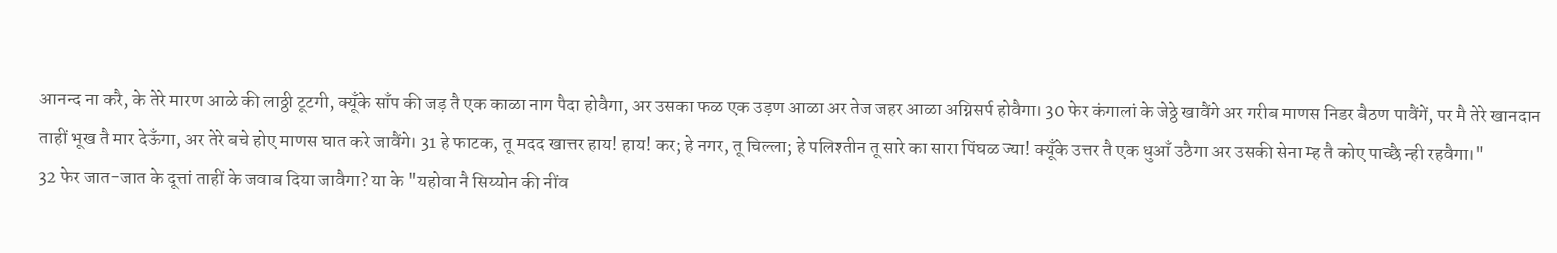आनन्द ना करै, के तेरे मारण आळे की लाठ्ठी टूटगी, क्यूँके साँप की जड़ तै एक काळा नाग पैदा होवैगा, अर उसका फळ एक उड़ण आळा अर तेज जहर आळा अग्निसर्प होवैगा। 30 फेर कंगालां के जेठ्ठे खावैंगे अर गरीब माणस निडर बैठण पावैंगें, पर मै तेरे खानदान ताहीं भूख तै मार देऊँगा, अर तेरे बचे होए माणस घात करे जावैंगे। 31 हे फाटक, तू मदद खात्तर हाय! हाय! कर; हे नगर, तू चिल्ला; हे पलिश्तीन तू सारे का सारा पिंघळ ज्या! क्यूँके उत्तर तै एक धुआँ उठैगा अर उसकी सेना म्ह तै कोए पाच्छै न्ही रहवैगा।"
32 फेर जात-जात के दूत्तां ताहीं के जवाब दिया जावैगा? या के "यहोवा नै सिय्योन की नींव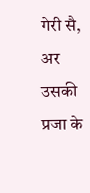गेरी सै, अर उसकी प्रजा के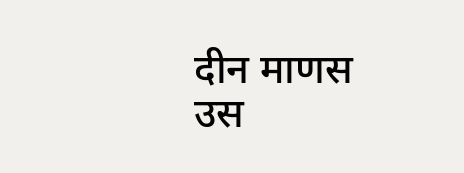दीन माणस उस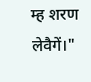म्ह शरण लेवैगें।"